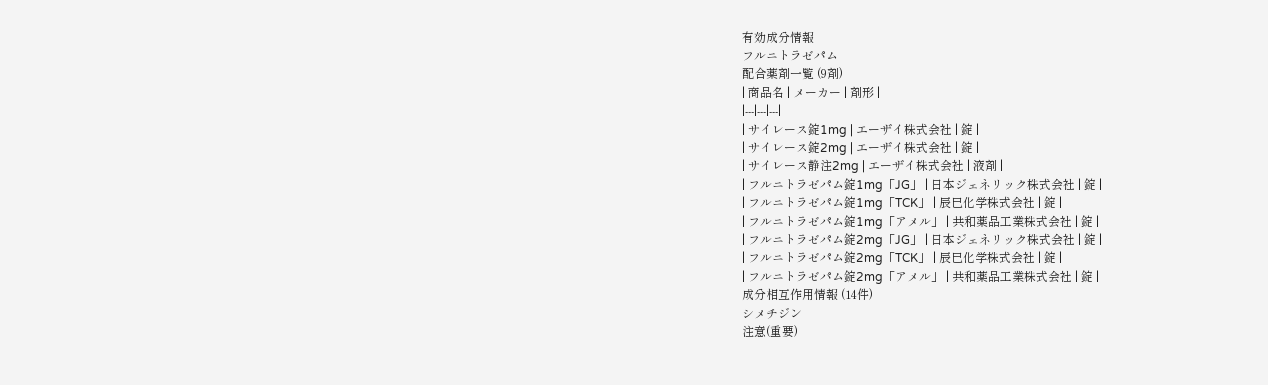有効成分情報
フルニトラゼパム
配合薬剤一覧 (9剤)
| 商品名 | メーカー | 剤形 |
|---|---|---|
| サイレース錠1mg | エーザイ株式会社 | 錠 |
| サイレース錠2mg | エーザイ株式会社 | 錠 |
| サイレース静注2mg | エーザイ株式会社 | 液剤 |
| フルニトラゼパム錠1mg「JG」 | 日本ジェネリック株式会社 | 錠 |
| フルニトラゼパム錠1mg「TCK」 | 辰巳化学株式会社 | 錠 |
| フルニトラゼパム錠1mg「アメル」 | 共和薬品工業株式会社 | 錠 |
| フルニトラゼパム錠2mg「JG」 | 日本ジェネリック株式会社 | 錠 |
| フルニトラゼパム錠2mg「TCK」 | 辰巳化学株式会社 | 錠 |
| フルニトラゼパム錠2mg「アメル」 | 共和薬品工業株式会社 | 錠 |
成分相互作用情報 (14件)
シメチジン
注意(重要)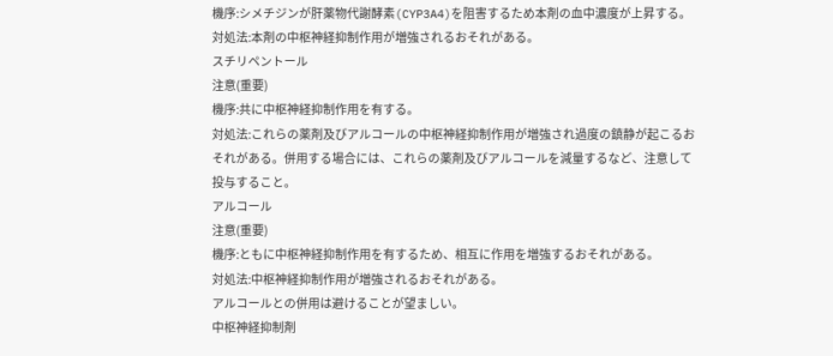機序:シメチジンが肝薬物代謝酵素(CYP3A4)を阻害するため本剤の血中濃度が上昇する。
対処法:本剤の中枢神経抑制作用が増強されるおそれがある。
スチリペントール
注意(重要)
機序:共に中枢神経抑制作用を有する。
対処法:これらの薬剤及びアルコールの中枢神経抑制作用が増強され過度の鎮静が起こるおそれがある。併用する場合には、これらの薬剤及びアルコールを減量するなど、注意して投与すること。
アルコール
注意(重要)
機序:ともに中枢神経抑制作用を有するため、相互に作用を増強するおそれがある。
対処法:中枢神経抑制作用が増強されるおそれがある。
アルコールとの併用は避けることが望ましい。
中枢神経抑制剤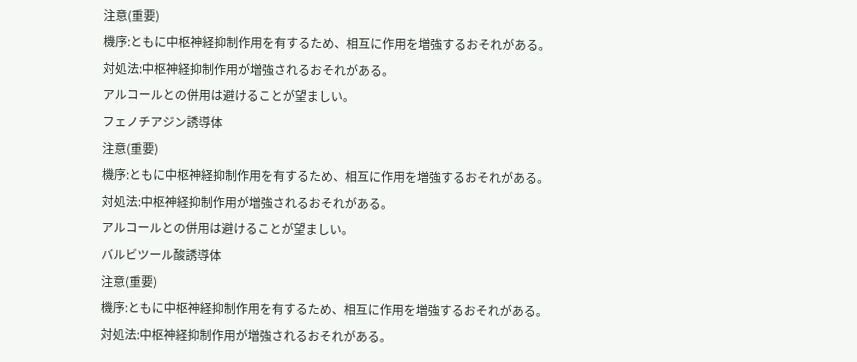注意(重要)
機序:ともに中枢神経抑制作用を有するため、相互に作用を増強するおそれがある。
対処法:中枢神経抑制作用が増強されるおそれがある。
アルコールとの併用は避けることが望ましい。
フェノチアジン誘導体
注意(重要)
機序:ともに中枢神経抑制作用を有するため、相互に作用を増強するおそれがある。
対処法:中枢神経抑制作用が増強されるおそれがある。
アルコールとの併用は避けることが望ましい。
バルビツール酸誘導体
注意(重要)
機序:ともに中枢神経抑制作用を有するため、相互に作用を増強するおそれがある。
対処法:中枢神経抑制作用が増強されるおそれがある。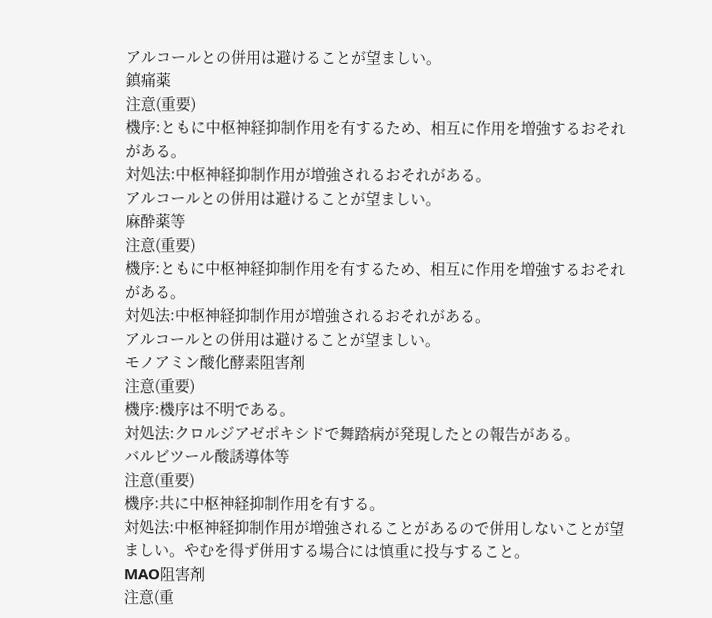アルコールとの併用は避けることが望ましい。
鎮痛薬
注意(重要)
機序:ともに中枢神経抑制作用を有するため、相互に作用を増強するおそれがある。
対処法:中枢神経抑制作用が増強されるおそれがある。
アルコールとの併用は避けることが望ましい。
麻酔薬等
注意(重要)
機序:ともに中枢神経抑制作用を有するため、相互に作用を増強するおそれがある。
対処法:中枢神経抑制作用が増強されるおそれがある。
アルコールとの併用は避けることが望ましい。
モノアミン酸化酵素阻害剤
注意(重要)
機序:機序は不明である。
対処法:クロルジアゼポキシドで舞踏病が発現したとの報告がある。
バルビツール酸誘導体等
注意(重要)
機序:共に中枢神経抑制作用を有する。
対処法:中枢神経抑制作用が増強されることがあるので併用しないことが望ましい。やむを得ず併用する場合には慎重に投与すること。
MAO阻害剤
注意(重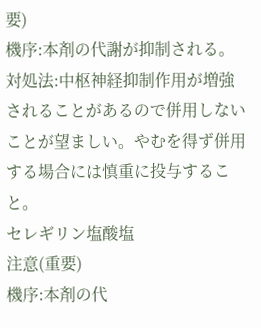要)
機序:本剤の代謝が抑制される。
対処法:中枢神経抑制作用が増強されることがあるので併用しないことが望ましい。やむを得ず併用する場合には慎重に投与すること。
セレギリン塩酸塩
注意(重要)
機序:本剤の代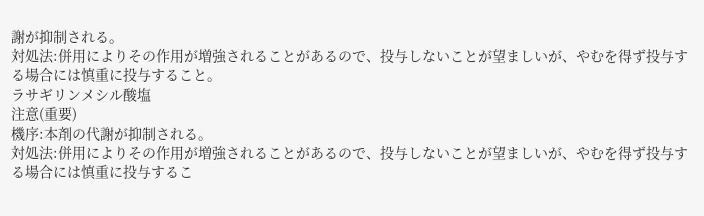謝が抑制される。
対処法:併用によりその作用が増強されることがあるので、投与しないことが望ましいが、やむを得ず投与する場合には慎重に投与すること。
ラサギリンメシル酸塩
注意(重要)
機序:本剤の代謝が抑制される。
対処法:併用によりその作用が増強されることがあるので、投与しないことが望ましいが、やむを得ず投与する場合には慎重に投与するこ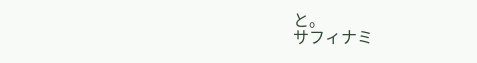と。
サフィナミ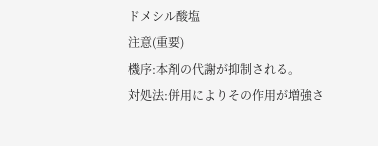ドメシル酸塩
注意(重要)
機序:本剤の代謝が抑制される。
対処法:併用によりその作用が増強さ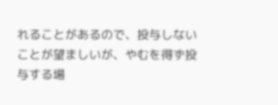れることがあるので、投与しないことが望ましいが、やむを得ず投与する場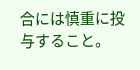合には慎重に投与すること。